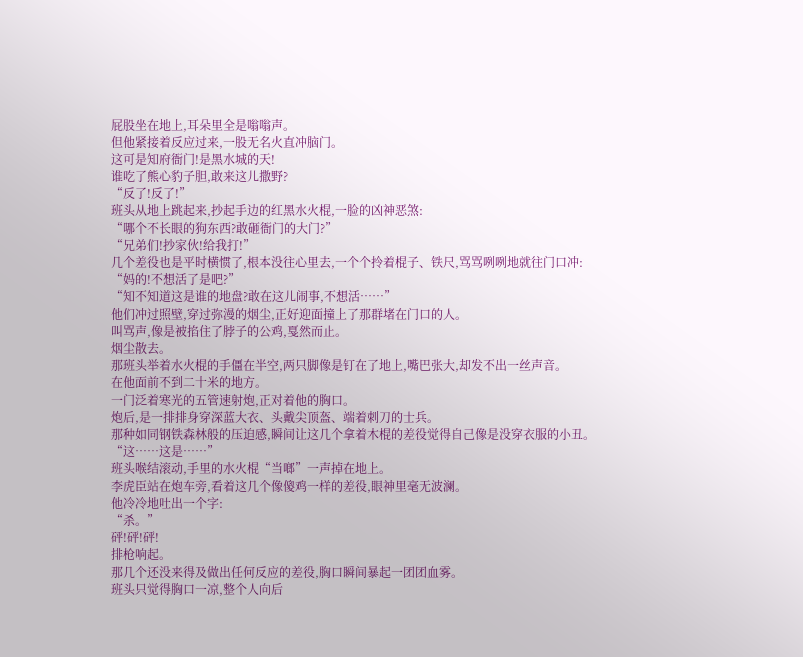屁股坐在地上,耳朵里全是嗡嗡声。
但他紧接着反应过来,一股无名火直冲脑门。
这可是知府衙门!是黑水城的天!
谁吃了熊心豹子胆,敢来这儿撒野?
“反了!反了!”
班头从地上跳起来,抄起手边的红黑水火棍,一脸的凶神恶煞:
“哪个不长眼的狗东西?敢砸衙门的大门?”
“兄弟们!抄家伙!给我打!”
几个差役也是平时横惯了,根本没往心里去,一个个拎着棍子、铁尺,骂骂咧咧地就往门口冲:
“妈的!不想活了是吧?”
“知不知道这是谁的地盘?敢在这儿闹事,不想活……”
他们冲过照壁,穿过弥漫的烟尘,正好迎面撞上了那群堵在门口的人。
叫骂声,像是被掐住了脖子的公鸡,戛然而止。
烟尘散去。
那班头举着水火棍的手僵在半空,两只脚像是钉在了地上,嘴巴张大,却发不出一丝声音。
在他面前不到二十米的地方。
一门泛着寒光的五管速射炮,正对着他的胸口。
炮后,是一排排身穿深蓝大衣、头戴尖顶盔、端着刺刀的士兵。
那种如同钢铁森林般的压迫感,瞬间让这几个拿着木棍的差役觉得自己像是没穿衣服的小丑。
“这……这是……”
班头喉结滚动,手里的水火棍“当啷”一声掉在地上。
李虎臣站在炮车旁,看着这几个像傻鸡一样的差役,眼神里毫无波澜。
他冷冷地吐出一个字:
“杀。”
砰!砰!砰!
排枪响起。
那几个还没来得及做出任何反应的差役,胸口瞬间暴起一团团血雾。
班头只觉得胸口一凉,整个人向后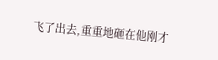飞了出去,重重地砸在他刚才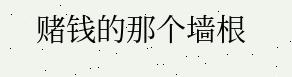赌钱的那个墙根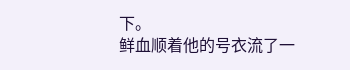下。
鲜血顺着他的号衣流了一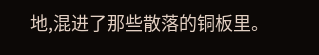地,混进了那些散落的铜板里。